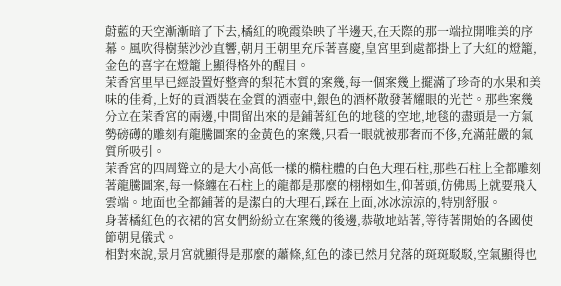蔚藍的天空漸漸暗了下去,橘紅的晚霞染映了半邊天,在天際的那一端拉開唯美的序幕。風吹得樹葉沙沙直響,朝月王朝里充斥著喜慶,皇宮里到處都掛上了大紅的燈籠,金色的喜字在燈籠上顯得格外的醒目。
茉香宮里早已經設置好整齊的梨花木質的案幾,每一個案幾上擺滿了珍奇的水果和美味的佳肴,上好的貢酒裝在金質的酒壺中,銀色的酒杯散發著耀眼的光芒。那些案幾分立在茉香宮的兩邊,中間留出來的是鋪著紅色的地毯的空地,地毯的盡頭是一方氣勢磅礡的雕刻有龍騰圖案的金黃色的案幾,只看一眼就被那奢而不侈,充滿莊嚴的氣質所吸引。
茉香宮的四周聳立的是大小高低一樣的橢柱體的白色大理石柱,那些石柱上全都雕刻著龍騰圖案,每一條纏在石柱上的龍都是那麼的栩栩如生,仰著頭,仿佛馬上就要飛入雲端。地面也全都鋪著的是潔白的大理石,踩在上面,冰冰涼涼的,特別舒服。
身著橘紅色的衣裙的宮女們紛紛立在案幾的後邊,恭敬地站著,等待著開始的各國使節朝見儀式。
相對來說,景月宮就顯得是那麼的蕭條,紅色的漆已然月兌落的斑斑駁駁,空氣顯得也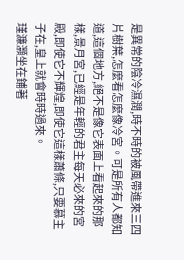是異常的陰冷濕潤,時不時的被風帶進來三四片樹葉,怎麼看怎麼像冷宮。可是所有人都知道,這個地方,絕不是像它表面上看起來的那樣,景月宮,已經是年輕的君主每天必來的宮殿,即使它不輝煌,即使它這樣蕭條,只要慕主子在,皇上就會時時過來。
瑾濂灝坐在鋪著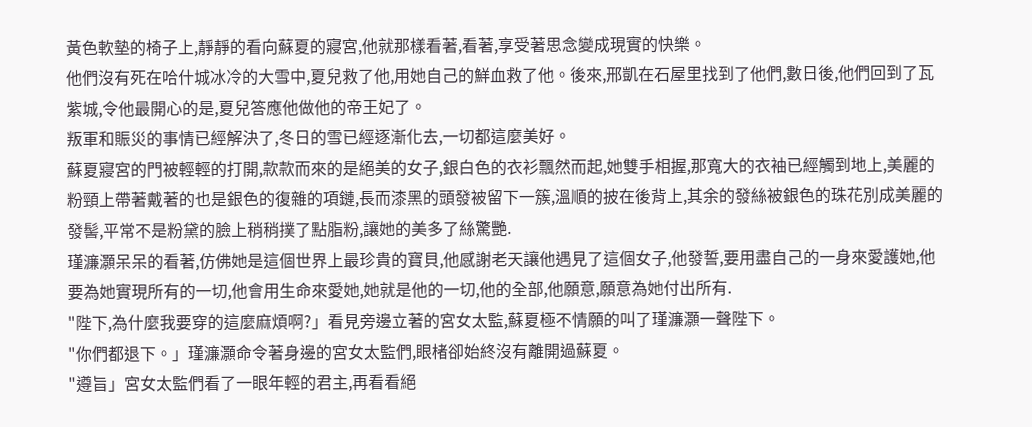黃色軟墊的椅子上,靜靜的看向蘇夏的寢宮,他就那樣看著,看著,享受著思念變成現實的快樂。
他們沒有死在哈什城冰冷的大雪中,夏兒救了他,用她自己的鮮血救了他。後來,邢凱在石屋里找到了他們,數日後,他們回到了瓦紫城,令他最開心的是,夏兒答應他做他的帝王妃了。
叛軍和賑災的事情已經解決了,冬日的雪已經逐漸化去,一切都這麼美好。
蘇夏寢宮的門被輕輕的打開,款款而來的是絕美的女子,銀白色的衣衫飄然而起,她雙手相握,那寬大的衣袖已經觸到地上,美麗的粉頸上帶著戴著的也是銀色的復雜的項鏈,長而漆黑的頭發被留下一簇,溫順的披在後背上,其余的發絲被銀色的珠花別成美麗的發髻,平常不是粉黛的臉上稍稍撲了點脂粉,讓她的美多了絲驚艷.
瑾濂灝呆呆的看著,仿佛她是這個世界上最珍貴的寶貝,他感謝老天讓他遇見了這個女子,他發誓,要用盡自己的一身來愛護她,他要為她實現所有的一切,他會用生命來愛她,她就是他的一切,他的全部,他願意,願意為她付出所有.
"陛下,為什麼我要穿的這麼麻煩啊?」看見旁邊立著的宮女太監,蘇夏極不情願的叫了瑾濂灝一聲陛下。
"你們都退下。」瑾濂灝命令著身邊的宮女太監們,眼楮卻始終沒有離開過蘇夏。
"遵旨」宮女太監們看了一眼年輕的君主,再看看絕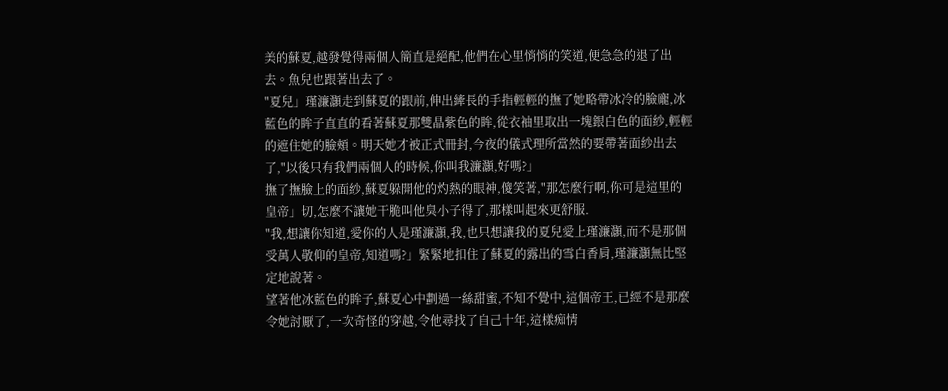美的蘇夏,越發覺得兩個人簡直是絕配,他們在心里悄悄的笑道,便急急的退了出去。魚兒也跟著出去了。
"夏兒」瑾濂灝走到蘇夏的跟前,伸出縴長的手指輕輕的撫了她略帶冰冷的臉龐,冰藍色的眸子直直的看著蘇夏那雙晶紫色的眸,從衣袖里取出一塊銀白色的面紗,輕輕的遮住她的臉頰。明天她才被正式冊封,今夜的儀式理所當然的要帶著面紗出去了,"以後只有我們兩個人的時候,你叫我濂灝,好嗎?」
撫了撫臉上的面紗,蘇夏躲開他的灼熱的眼神,傻笑著,"那怎麼行啊,你可是這里的皇帝」切,怎麼不讓她干脆叫他臭小子得了,那樣叫起來更舒服.
"我,想讓你知道,愛你的人是瑾濂灝,我,也只想讓我的夏兒愛上瑾濂灝,而不是那個受萬人敬仰的皇帝,知道嗎?」緊緊地扣住了蘇夏的露出的雪白香肩,瑾濂灝無比堅定地說著。
望著他冰藍色的眸子,蘇夏心中劃過一絲甜蜜,不知不覺中,這個帝王,已經不是那麼令她討厭了,一次奇怪的穿越,令他尋找了自己十年,這樣痴情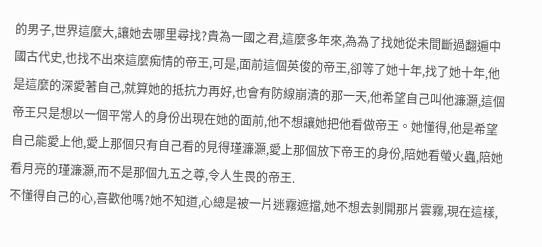的男子,世界這麼大,讓她去哪里尋找?貴為一國之君,這麼多年來,為為了找她從未間斷過翻遍中國古代史,也找不出來這麼痴情的帝王,可是,面前這個英俊的帝王,卻等了她十年,找了她十年,他是這麼的深愛著自己,就算她的抵抗力再好,也會有防線崩潰的那一天,他希望自己叫他濂灝,這個帝王只是想以一個平常人的身份出現在她的面前,他不想讓她把他看做帝王。她懂得,他是希望自己能愛上他,愛上那個只有自己看的見得瑾濂灝,愛上那個放下帝王的身份,陪她看螢火蟲,陪她看月亮的瑾濂灝,而不是那個九五之尊,令人生畏的帝王.
不懂得自己的心,喜歡他嗎?她不知道,心總是被一片迷霧遮擋,她不想去剝開那片雲霧,現在這樣,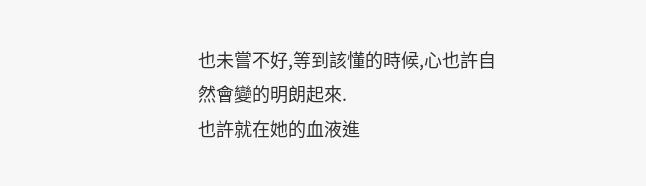也未嘗不好,等到該懂的時候,心也許自然會變的明朗起來.
也許就在她的血液進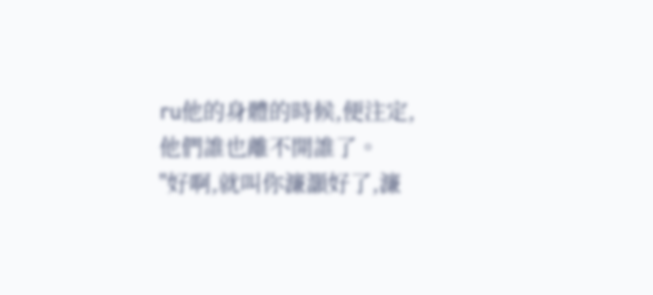ru他的身體的時候,便注定,他們誰也離不開誰了。
"好啊,就叫你濂灝好了,濂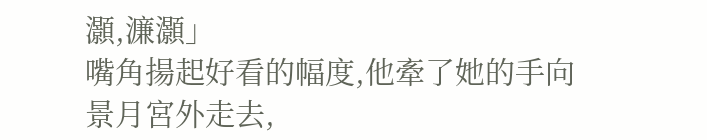灝,濂灝」
嘴角揚起好看的幅度,他牽了她的手向景月宮外走去,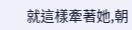就這樣牽著她,朝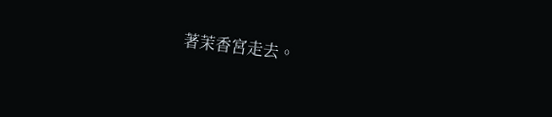著茉香宮走去。